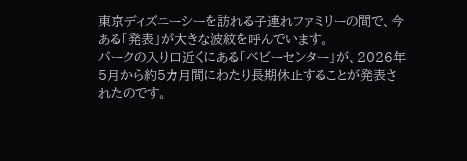東京ディズニーシーを訪れる子連れファミリーの間で、今ある「発表」が大きな波紋を呼んでいます。
パークの入り口近くにある「ベビーセンター」が、2026年5月から約5カ月間にわたり長期休止することが発表されたのです。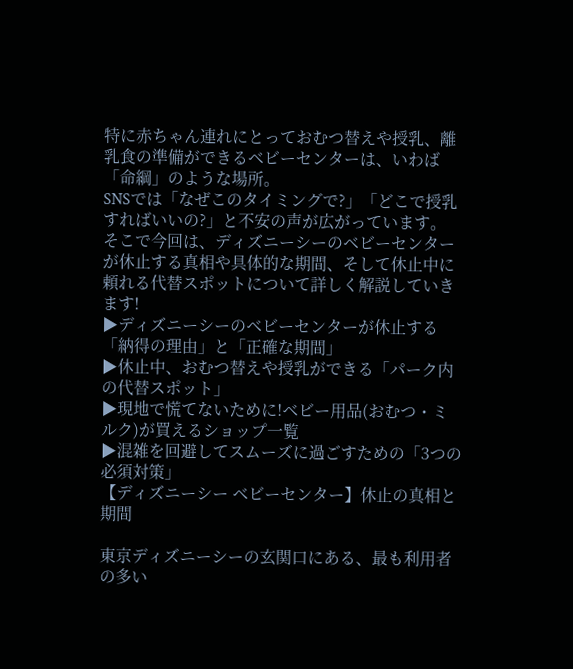特に赤ちゃん連れにとっておむつ替えや授乳、離乳食の準備ができるベビーセンターは、いわば「命綱」のような場所。
SNSでは「なぜこのタイミングで?」「どこで授乳すればいいの?」と不安の声が広がっています。
そこで今回は、ディズニーシーのベビーセンターが休止する真相や具体的な期間、そして休止中に頼れる代替スポットについて詳しく解説していきます!
▶ディズニーシーのベビーセンターが休止する「納得の理由」と「正確な期間」
▶休止中、おむつ替えや授乳ができる「パーク内の代替スポット」
▶現地で慌てないために!ベビー用品(おむつ・ミルク)が買えるショップ一覧
▶混雑を回避してスムーズに過ごすための「3つの必須対策」
【ディズニーシー ベビーセンター】休止の真相と期間

東京ディズニーシーの玄関口にある、最も利用者の多い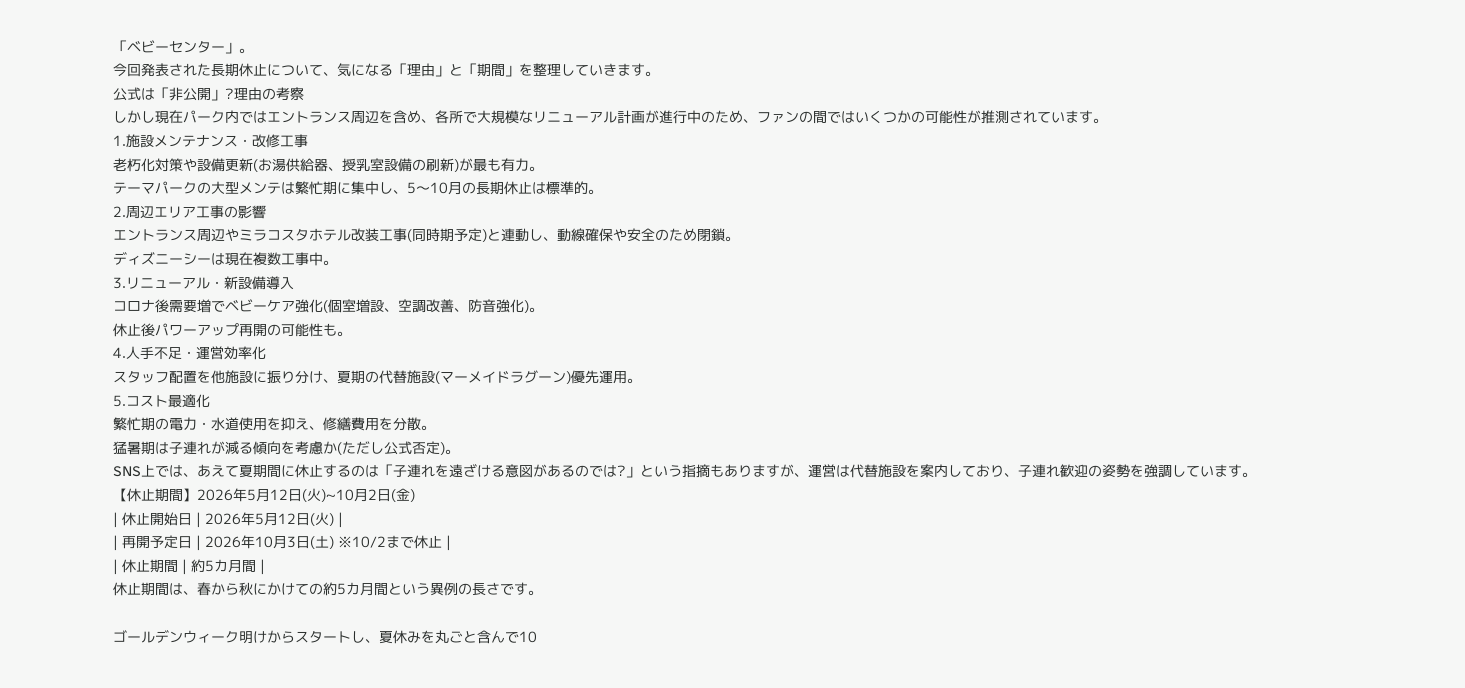「ベビーセンター」。
今回発表された長期休止について、気になる「理由」と「期間」を整理していきます。
公式は「非公開」?理由の考察
しかし現在パーク内ではエントランス周辺を含め、各所で大規模なリニューアル計画が進行中のため、ファンの間ではいくつかの可能性が推測されています。
1.施設メンテナンス・改修工事
老朽化対策や設備更新(お湯供給器、授乳室設備の刷新)が最も有力。
テーマパークの大型メンテは繁忙期に集中し、5〜10月の長期休止は標準的。
2.周辺エリア工事の影響
エントランス周辺やミラコスタホテル改装工事(同時期予定)と連動し、動線確保や安全のため閉鎖。
ディズニーシーは現在複数工事中。
3.リニューアル・新設備導入
コロナ後需要増でベビーケア強化(個室増設、空調改善、防音強化)。
休止後パワーアップ再開の可能性も。
4.人手不足・運営効率化
スタッフ配置を他施設に振り分け、夏期の代替施設(マーメイドラグーン)優先運用。
5.コスト最適化
繁忙期の電力・水道使用を抑え、修繕費用を分散。
猛暑期は子連れが減る傾向を考慮か(ただし公式否定)。
SNS上では、あえて夏期間に休止するのは「子連れを遠ざける意図があるのでは?」という指摘もありますが、運営は代替施設を案内しており、子連れ歓迎の姿勢を強調しています。
【休止期間】2026年5月12日(火)~10月2日(金)
| 休止開始日 | 2026年5月12日(火) |
| 再開予定日 | 2026年10月3日(土) ※10/2まで休止 |
| 休止期間 | 約5カ月間 |
休止期間は、春から秋にかけての約5カ月間という異例の長さです。

ゴールデンウィーク明けからスタートし、夏休みを丸ごと含んで10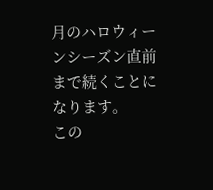月のハロウィーンシーズン直前まで続くことになります。
この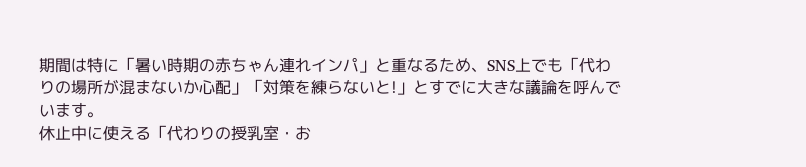期間は特に「暑い時期の赤ちゃん連れインパ」と重なるため、SNS上でも「代わりの場所が混まないか心配」「対策を練らないと!」とすでに大きな議論を呼んでいます。
休止中に使える「代わりの授乳室・お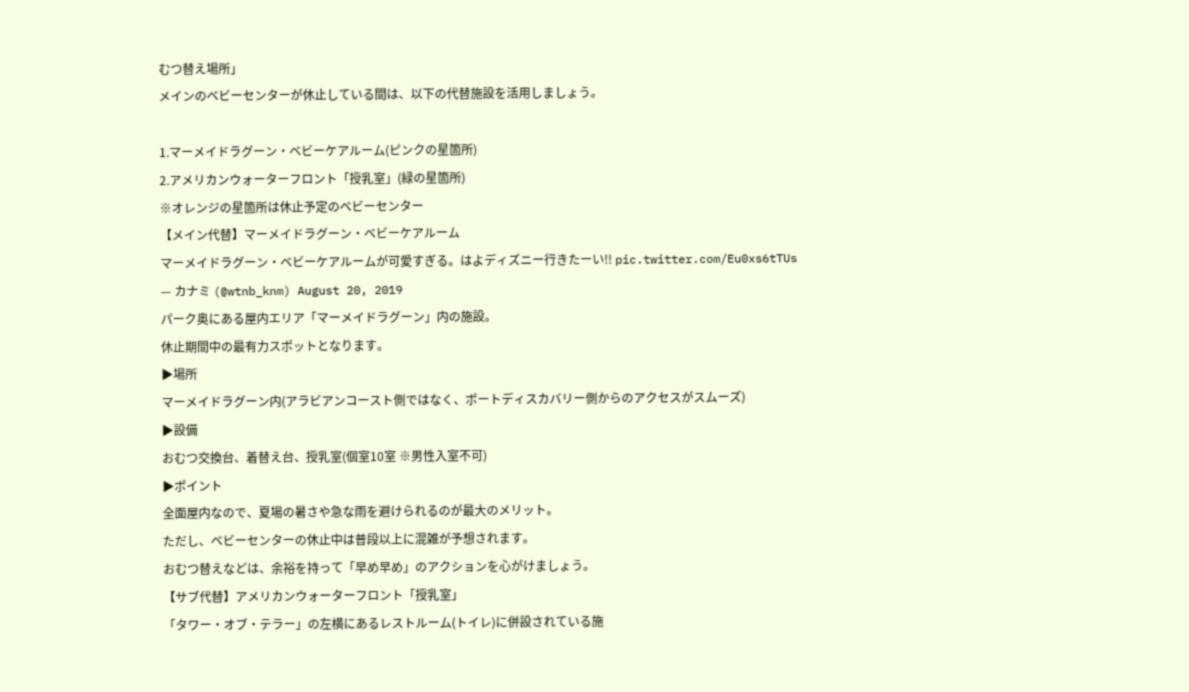むつ替え場所」
メインのベビーセンターが休止している間は、以下の代替施設を活用しましょう。

1.マーメイドラグーン・ベビーケアルーム(ピンクの星箇所)
2.アメリカンウォーターフロント「授乳室」(緑の星箇所)
※オレンジの星箇所は休止予定のベビーセンター
【メイン代替】マーメイドラグーン・ベビーケアルーム
マーメイドラグーン・ベビーケアルームが可愛すぎる。はよディズニー行きたーい!! pic.twitter.com/Eu0xs6tTUs
— カナミ (@wtnb_knm) August 20, 2019
パーク奥にある屋内エリア「マーメイドラグーン」内の施設。
休止期間中の最有力スポットとなります。
▶場所
マーメイドラグーン内(アラビアンコースト側ではなく、ポートディスカバリー側からのアクセスがスムーズ)
▶設備
おむつ交換台、着替え台、授乳室(個室10室 ※男性入室不可)
▶ポイント
全面屋内なので、夏場の暑さや急な雨を避けられるのが最大のメリット。
ただし、ベビーセンターの休止中は普段以上に混雑が予想されます。
おむつ替えなどは、余裕を持って「早め早め」のアクションを心がけましょう。
【サブ代替】アメリカンウォーターフロント「授乳室」
「タワー・オブ・テラー」の左横にあるレストルーム(トイレ)に併設されている施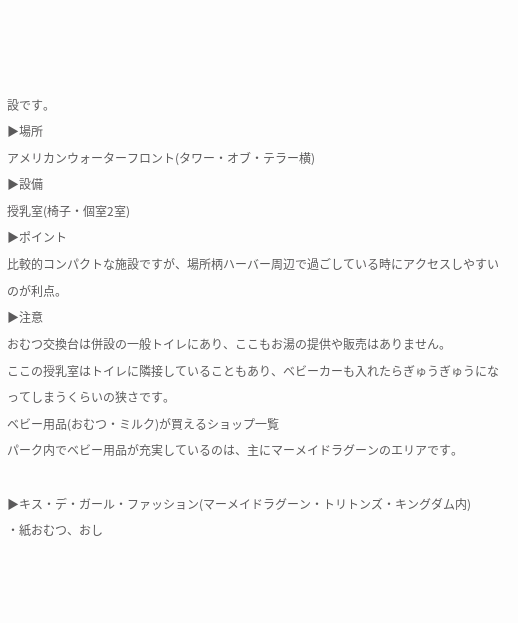設です。
▶場所
アメリカンウォーターフロント(タワー・オブ・テラー横)
▶設備
授乳室(椅子・個室2室)
▶ポイント
比較的コンパクトな施設ですが、場所柄ハーバー周辺で過ごしている時にアクセスしやすいのが利点。
▶注意
おむつ交換台は併設の一般トイレにあり、ここもお湯の提供や販売はありません。
ここの授乳室はトイレに隣接していることもあり、ベビーカーも入れたらぎゅうぎゅうになってしまうくらいの狭さです。
ベビー用品(おむつ・ミルク)が買えるショップ一覧
パーク内でベビー用品が充実しているのは、主にマーメイドラグーンのエリアです。

▶キス・デ・ガール・ファッション(マーメイドラグーン・トリトンズ・キングダム内)
・紙おむつ、おし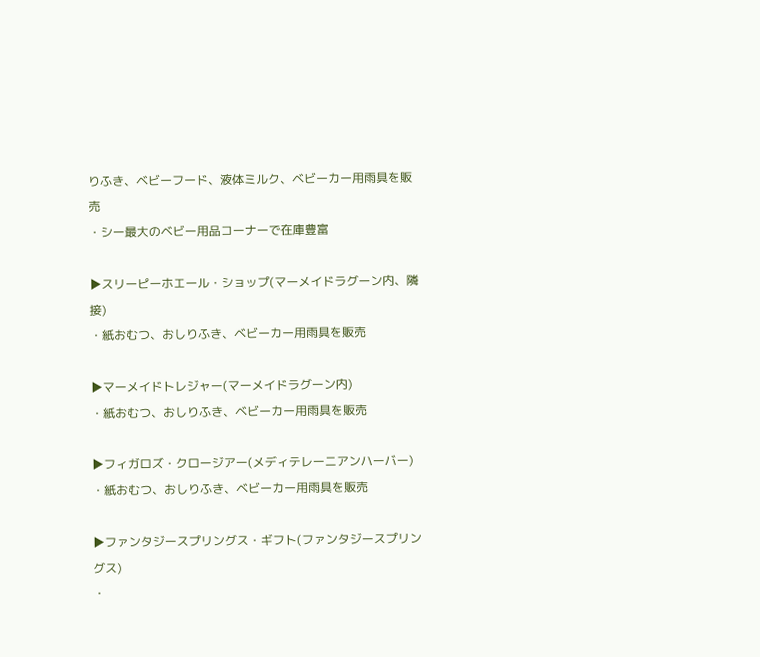りふき、ベビーフード、液体ミルク、ベビーカー用雨具を販売
・シー最大のベビー用品コーナーで在庫豊富

▶スリーピーホエール・ショップ(マーメイドラグーン内、隣接)
・紙おむつ、おしりふき、ベビーカー用雨具を販売

▶マーメイドトレジャー(マーメイドラグーン内)
・紙おむつ、おしりふき、ベビーカー用雨具を販売

▶フィガロズ・クロージアー(メディテレーニアンハーバー)
・紙おむつ、おしりふき、ベビーカー用雨具を販売

▶ファンタジースプリングス・ギフト(ファンタジースプリングス)
・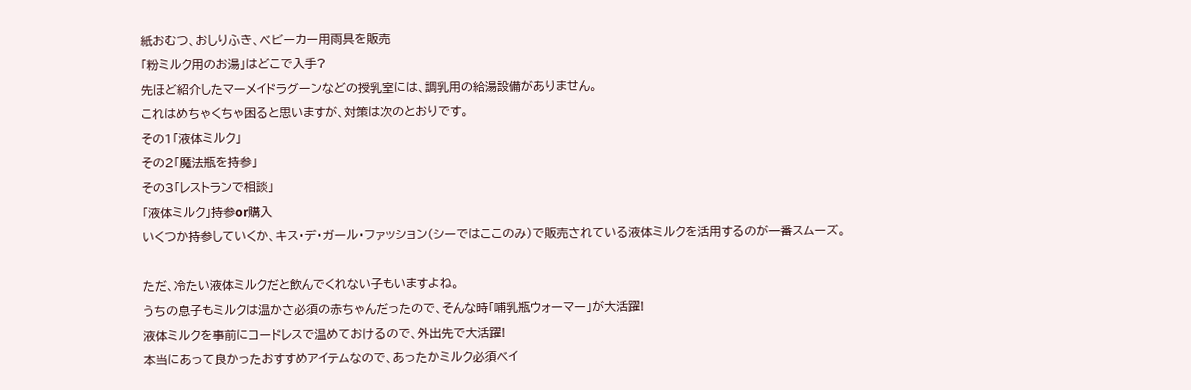紙おむつ、おしりふき、ベビーカー用雨具を販売
「粉ミルク用のお湯」はどこで入手?
先ほど紹介したマーメイドラグーンなどの授乳室には、調乳用の給湯設備がありません。
これはめちゃくちゃ困ると思いますが、対策は次のとおりです。
その1「液体ミルク」
その2「魔法瓶を持参」
その3「レストランで相談」
「液体ミルク」持参or購入
いくつか持参していくか、キス・デ・ガール・ファッション(シーではここのみ)で販売されている液体ミルクを活用するのが一番スムーズ。

ただ、冷たい液体ミルクだと飲んでくれない子もいますよね。
うちの息子もミルクは温かさ必須の赤ちゃんだったので、そんな時「哺乳瓶ウォーマー」が大活躍!
液体ミルクを事前にコードレスで温めておけるので、外出先で大活躍!
本当にあって良かったおすすめアイテムなので、あったかミルク必須ベイ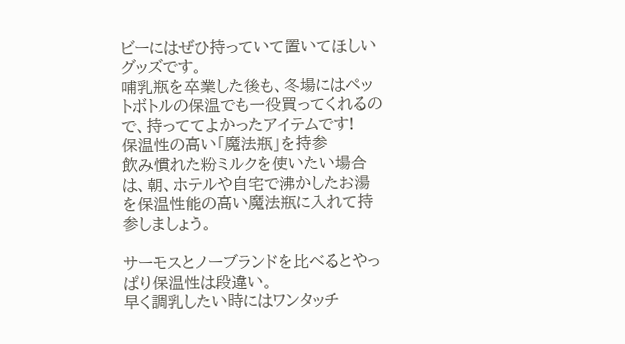ビーにはぜひ持っていて置いてほしいグッズです。
哺乳瓶を卒業した後も、冬場にはペットボトルの保温でも一役買ってくれるので、持っててよかったアイテムです!
保温性の高い「魔法瓶」を持参
飲み慣れた粉ミルクを使いたい場合は、朝、ホテルや自宅で沸かしたお湯を保温性能の高い魔法瓶に入れて持参しましょう。

サーモスとノーブランドを比べるとやっぱり保温性は段違い。
早く調乳したい時にはワンタッチ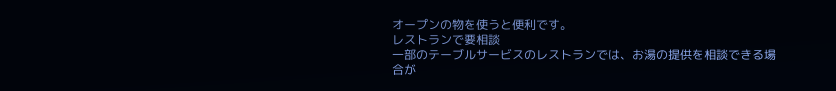オープンの物を使うと便利です。
レストランで要相談
一部のテーブルサービスのレストランでは、お湯の提供を相談できる場合が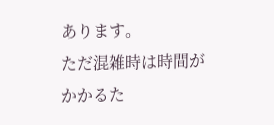あります。
ただ混雑時は時間がかかるた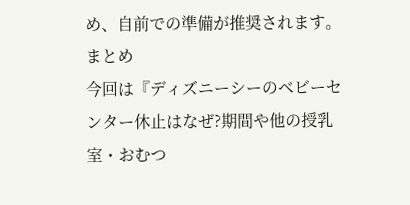め、自前での準備が推奨されます。
まとめ
今回は『ディズニーシーのベビーセンター休止はなぜ?期間や他の授乳室・おむつ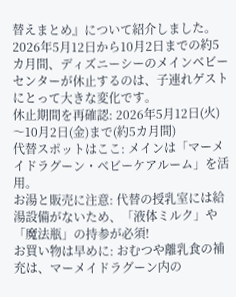替えまとめ』について紹介しました。
2026年5月12日から10月2日までの約5カ月間、ディズニーシーのメインベビーセンターが休止するのは、子連れゲストにとって大きな変化です。
休止期間を再確認: 2026年5月12日(火)〜10月2日(金)まで(約5カ月間)
代替スポットはここ: メインは「マーメイドラグーン・ベビーケアルーム」を活用。
お湯と販売に注意: 代替の授乳室には給湯設備がないため、「液体ミルク」や「魔法瓶」の持参が必須!
お買い物は早めに: おむつや離乳食の補充は、マーメイドラグーン内の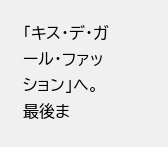「キス・デ・ガール・ファッション」へ。
最後ま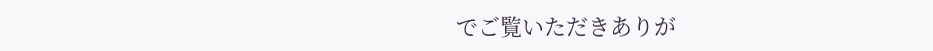でご覧いただきありが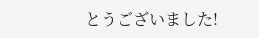とうございました!